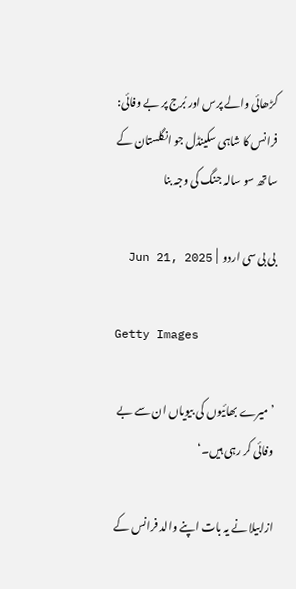کڑھائی والے پرس اور بُرج پر بے وفائی: فرانس کا شاہی سکینڈل جو انگلستان کے ساتھ سو سالہ جنگ کی وجہ بنا

بی بی سی اردو  |  Jun 21, 2025

Getty Images

’میرے بھائیوں کی بیویاں ان سے بے وفائی کر رہی ہیں۔‘

ازابیلا نے یہ بات اپنے والد فرانس کے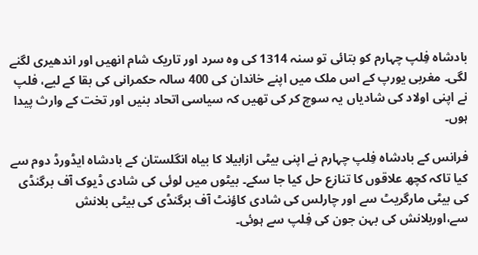بادشاہ فِلپ چہارم کو بتائی تو سنہ 1314 کی وہ سرد اور تاریک شام انھیں اور اندھیری لگنے لگی۔ مغربی یورپ کے اس ملک میں اپنے خاندان کی 400 سالہ حکمرانی کی بقا کے لیے، فلپ نے اپنی اولاد کی شادیاں یہ سوچ کر کی تھیں کہ سیاسی اتحاد بنیں اور تخت کے وارث پیدا ہوں۔

فرانس کے بادشاہ فِلپ چہارم نے اپنی بیٹی ازابیلا کا بیاہ انگلستان کے بادشاہ ایڈورڈ دوم سے کیا تاکہ کچھ علاقوں کا تنازع حل کیا جا سکے۔ بیٹوں میں لوئی کی شادی ڈیوک آف برگنڈی کی بیٹی مارگریٹ سے اور چارلس کی شادی کاؤنٹ آف برگنڈی کی بیٹی بلانش سے،اوربلانش کی بہن جون کی فِلپ سے ہوئی۔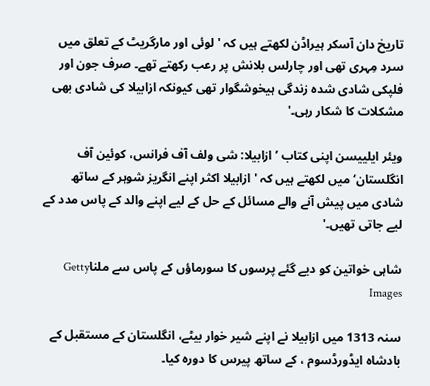تاریخ دان آسکر ہیراڈن لکھتے ہیں کہ 'لوئی اور مارگریٹ کے تعلق میں سرد مِہری تھی اور چارلس بلانش پر رعب رکھتے تھے۔ صرف جون اور فلپکی شادی شدہ زندگی ہیخوشگوار تھی کیونکہ ازابیلا کی شادی بھی مشکلات کا شکار رہی۔'

ویئر ایلییسن اپنی کتاب ’ازابیلا: شی ولف آف فرانس، کوئین آف انگلستان‘ میں لکھتے ہیں کہ 'ازابیلا اکثر اپنے انگریز شوہر کے ساتھ شادی میں پیش آنے والے مسائل کے حل کے لیے اپنے والد کے پاس مدد کے لیے جاتی تھیں۔'

شاہی خواتین کو دیے گئے پرسوں کا سورماؤں کے پاس سے ملناGetty Images

سنہ 1313 میں ازابیلا نے اپنے شیر خوار بیٹے، انگلستان کے مستقبل کے بادشاہ ایڈورڈسوم ، کے ساتھ پیرس کا دورہ کیا۔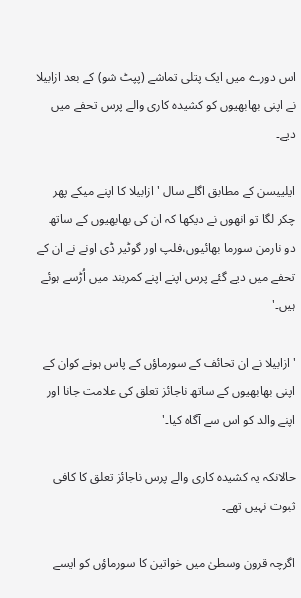اس دورے میں ایک پتلی تماشے (پپٹ شو) کے بعد ازابیلا نے اپنی بھابھیوں کو کشیدہ کاری والے پرس تحفے میں دیے۔

ایلییسن کے مطابق اگلے سال 'ازابیلا کا اپنے میکے پھر چکر لگا تو انھوں نے دیکھا کہ ان کی بھابھیوں کے ساتھ دو نارمن سورما بھائیوں،فلپ اور گوٹیر ڈی اونے نے ان کے تحفے میں دیے گئے پرس اپنے اپنے کمربند میں اُڑسے ہوئے ہیں۔'

'ازابیلا نے ان تحائف کے سورماؤں کے پاس ہونے کوان کے اپنی بھابھیوں کے ساتھ ناجائز تعلق کی علامت جانا اور اپنے والد کو اس سے آگاہ کیا۔'

حالانکہ یہ کشیدہ کاری والے پرس ناجائز تعلق کا کافی ثبوت نہیں تھے۔

اگرچہ قرون وسطیٰ میں خواتین کا سورماؤں کو ایسے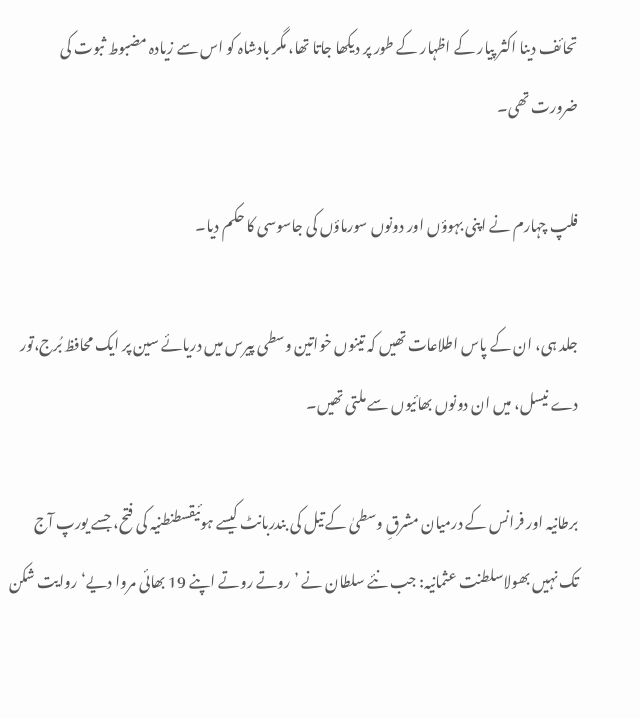تحائف دینا اکثر پیار کے اظہار کے طور پر دیکھا جاتا تھا، مگر بادشاہ کو اس سے زیادہ مضبوط ثبوت کی ضرورت تھی۔

فلپ چہارم نے اپنی بہوؤں اور دونوں سورماؤں کی جاسوسی کا حکم دیا۔

جلد ہی، ان کے پاس اطلاعات تھیں کہ تینوں خواتین وسطی پیرس میں دریائے سین پر ایک محافظ بُرج،تور دے نیسل، میں ان دونوں بھائیوں سے ملتی تھیں۔

برطانیہ اور فرانس کے درمیان مشرقِ وسطیٰ کے تیل کی بندربانٹ کیسے ہوئیقسطنطنیہ کی فتح، جسے یورپ آج تک نہیں بھولاسلطنت عثمانیہ: جب نئے سلطان نے ’روتے روتے اپنے 19 بھائی مروا دیے‘روایت شکن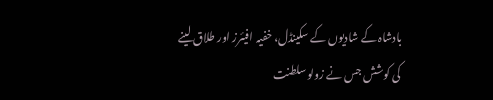بادشاہ کے شادیوں کے سکینڈل، خفیہ افیئرز اور طلاق لینے کی کوشش جس نے زولو سلطنت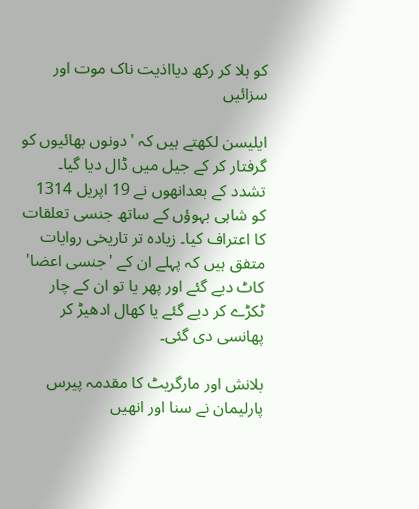کو ہلا کر رکھ دیااذیت ناک موت اور سزائیں

ایلیسن لکھتے ہیں کہ 'دونوں بھائیوں کو گرفتار کر کے جیل میں ڈال دیا گیا۔ تشدد کے بعدانھوں نے 19 اپریل 1314 کو شاہی بہوؤں کے ساتھ جنسی تعلقات کا اعتراف کیا۔ زیادہ تر تاریخی روایات متفق ہیں کہ پہلے ان کے 'جنسی اعضا' کاٹ دیے گئے اور پھر یا تو ان کے چار ٹکڑے کر دیے گئے یا کھال ادھیڑ کر پھانسی دی گئی۔

بلانش اور مارگریٹ کا مقدمہ پیرس پارلیمان نے سنا اور انھیں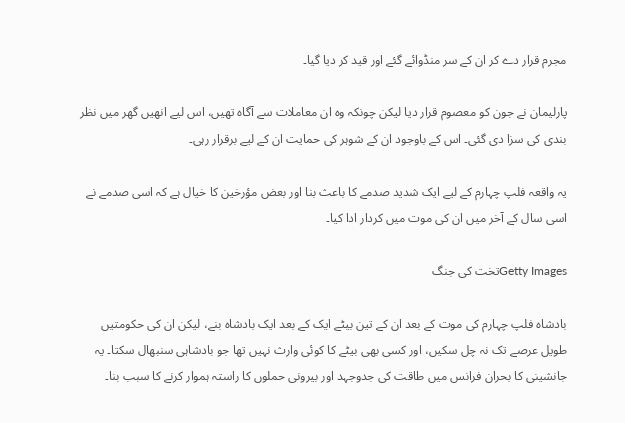مجرم قرار دے کر ان کے سر منڈوائے گئے اور قید کر دیا گیا۔

پارلیمان نے جون کو معصوم قرار دیا لیکن چونکہ وہ ان معاملات سے آگاہ تھیں، اس لیے انھیں گھر میں نظر بندی کی سزا دی گئی۔ اس کے باوجود ان کے شوہر کی حمایت ان کے لیے برقرار رہی۔

یہ واقعہ فلپ چہارم کے لیے ایک شدید صدمے کا باعث بنا اور بعض مؤرخین کا خیال ہے کہ اسی صدمے نے اسی سال کے آخر میں ان کی موت میں کردار ادا کیا۔

Getty Imagesتخت کی جنگ

بادشاہ فلپ چہارم کی موت کے بعد ان کے تین بیٹے ایک کے بعد ایک بادشاہ بنے، لیکن ان کی حکومتیں طویل عرصے تک نہ چل سکیں، اور کسی بھی بیٹے کا کوئی وارث نہیں تھا جو بادشاہی سنبھال سکتا۔ یہ جانشینی کا بحران فرانس میں طاقت کی جدوجہد اور بیرونی حملوں کا راستہ ہموار کرنے کا سبب بنا۔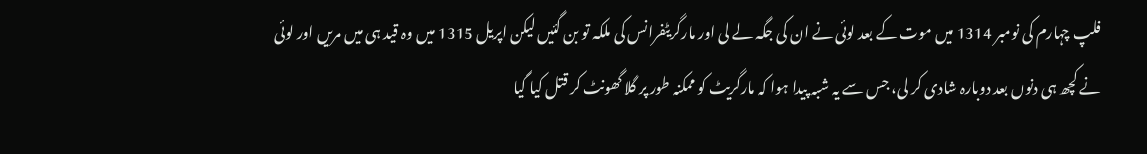فلپ چہارم کی نومبر 1314 میں موت کے بعد لوئی نے ان کی جگہ لے لی اور مارگریٹفرانس کی ملکہ تو بن گئیں لیکن اپریل 1315 میں وہ قید ہی میں مریں اور لوئی نے کچھ ہی دنوں بعد دوبارہ شادی کر لی، جس سے یہ شبہ پیدا ہوا کہ مارگریٹ کو ممکنہ طور پر گلا گھونٹ کر قتل کیا گیا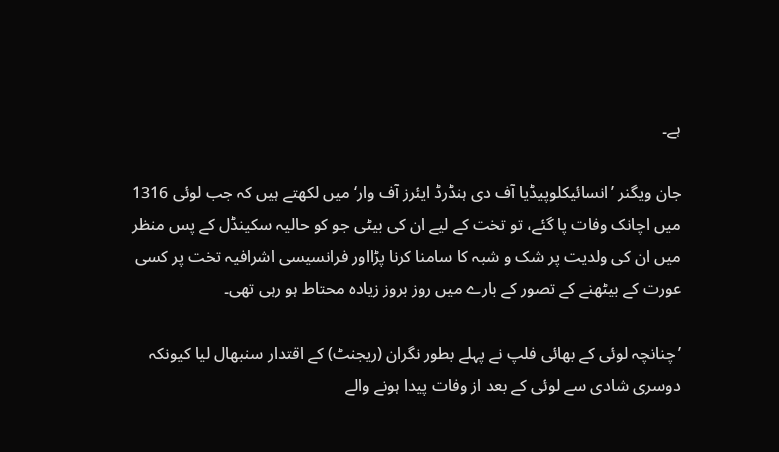ہے۔

جان ویگنر ’انسائیکلوپیڈیا آف دی ہنڈرڈ ایئرز آف وار‘ میں لکھتے ہیں کہ جب لوئی 1316 میں اچانک وفات پا گئے، تو تخت کے لیے ان کی بیٹی جو کو حالیہ سکینڈل کے پس منظر میں ان کی ولدیت پر شک و شبہ کا سامنا کرنا پڑااور فرانسیسی اشرافیہ تخت پر کسی عورت کے بیٹھنے کے تصور کے بارے میں روز بروز زیادہ محتاط ہو رہی تھی۔

’چنانچہ لوئی کے بھائی فلپ نے پہلے بطور نگران (ریجنٹ) کے اقتدار سنبھال لیا کیونکہ دوسری شادی سے لوئی کے بعد از وفات پیدا ہونے والے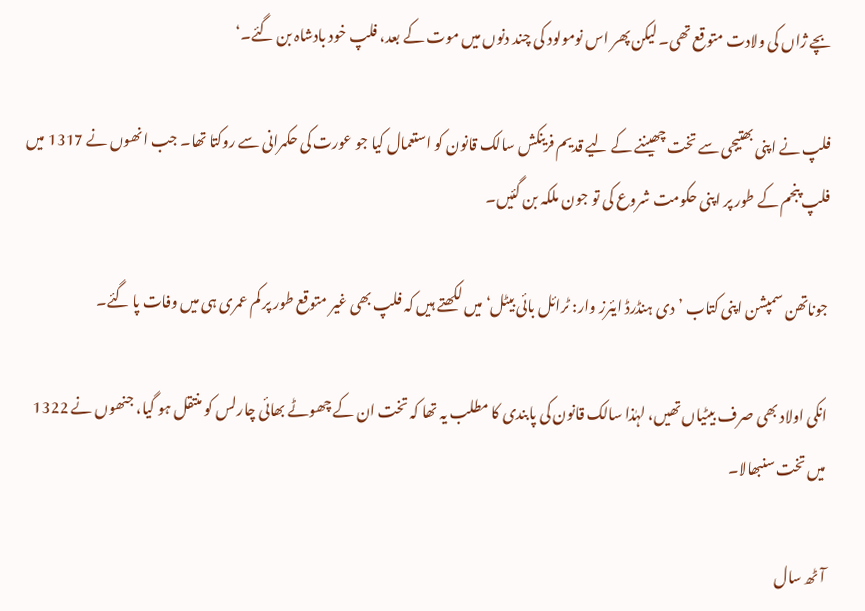بچے ژاں کی ولادت متوقع تھی۔ لیکن پھر اس نومولود کی چند دنوں میں موت کے بعد، فلپ خود بادشاہ بن گئے۔‘

فلپ نے اپنی بھتیجی سے تخت چھیننے کے لیے قدیم فرینکش سالک قانون کو استعمال کیا جو عورت کی حکمرانی سے روکتا تھا۔ جب انھوں نے 1317 میں فلپ پنجم کے طور پر اپنی حکومت شروع کی تو جون ملکہ بن گئیں۔

جوناتھن سمپشن اپنی کتاب ’دی ہنڈرڈ ایئرز وار: ٹرائل بائی بیٹل‘ میں لکھتے ہیں کہ فلپ بھی غیر متوقع طور پر کم عمری ہی میں وفات پا گئے۔

انکی اولاد بھی صرف بیٹیاں تھیں، لہٰذا سالک قانون کی پابندی کا مطلب یہ تھا کہ تخت ان کے چھوٹے بھائی چارلس کو منتقل ہو گیا، جنھوں نے 1322 میں تخت سنبھالا۔

آٹھ سال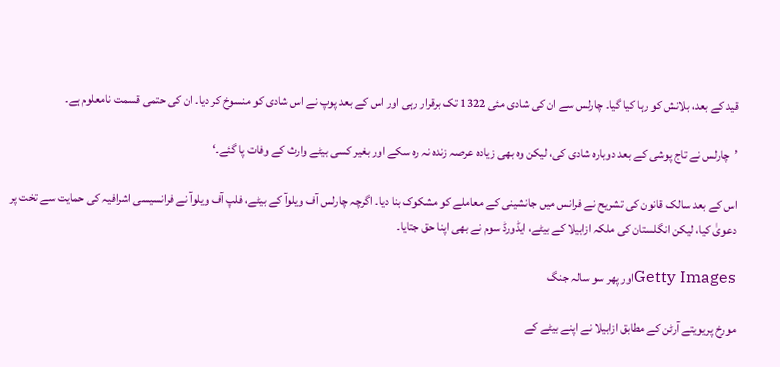قید کے بعد، بلانش کو رہا کیا گیا۔ چارلس سے ان کی شادی مئی 1322 تک برقرار رہی اور اس کے بعد پوپ نے اس شادی کو منسوخ کر دیا۔ ان کی حتمی قسمت نامعلوم ہے۔

’چارلس نے تاج پوشی کے بعد دوبارہ شادی کی، لیکن وہ بھی زیادہ عرصہ زندہ نہ رہ سکے اور بغیر کسی بیٹے وارث کے وفات پا گئے۔‘

اس کے بعد سالک قانون کی تشریح نے فرانس میں جانشینی کے معاملے کو مشکوک بنا دیا۔ اگرچہ چارلس آف ویلوآ کے بیٹے، فلپ آف ویلوآ نے فرانسیسی اشرافیہ کی حمایت سے تخت پر دعویٰ کیا، لیکن انگلستان کی ملکہ ازابیلا کے بیٹے، ایڈورڈ سوم نے بھی اپنا حق جتایا۔

Getty Imagesاور پھر سو سالہ جنگ

مورخ پریویتے آرٹن کے مطابق ازابیلا نے اپنے بیٹے کے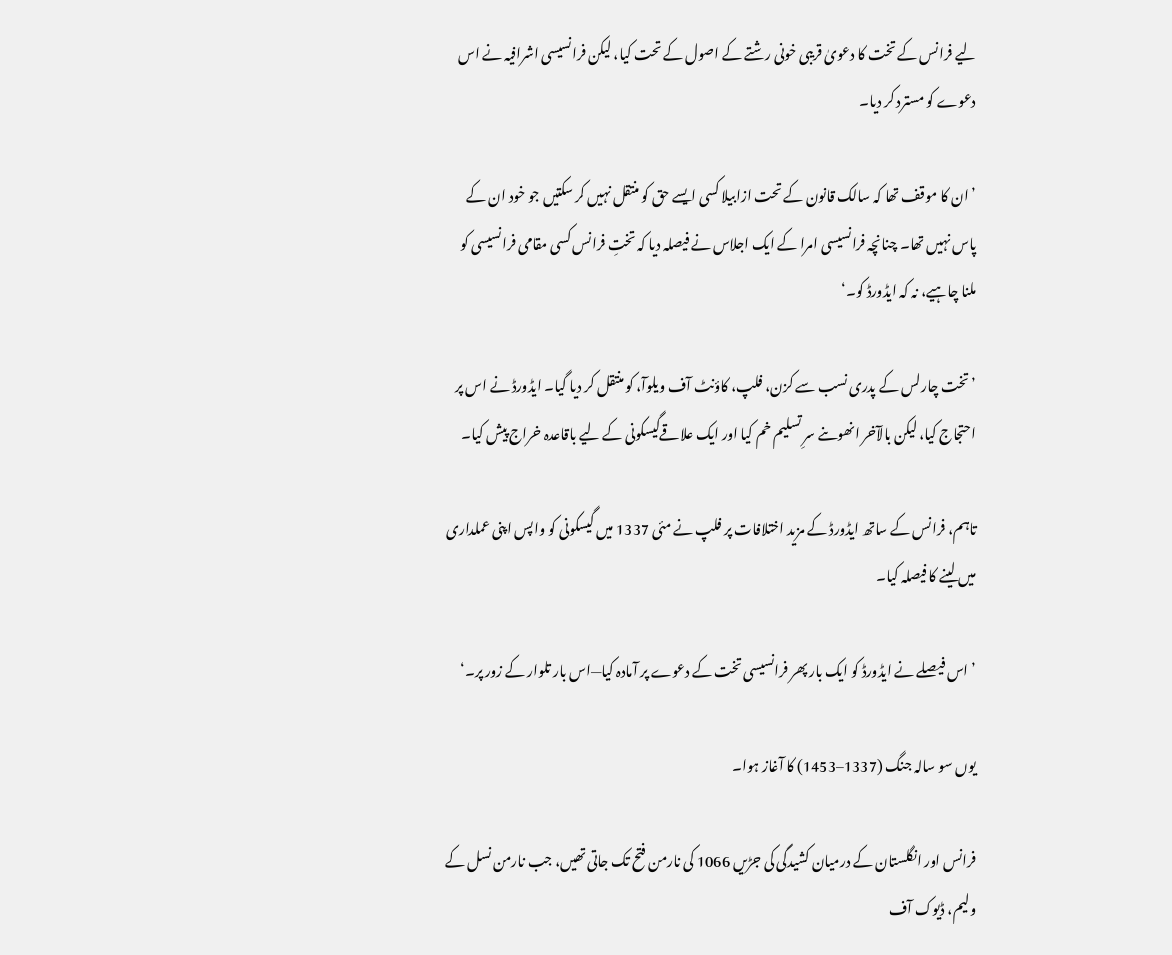لیے فرانس کے تخت کا دعویٰ قریبی خونی رشتے کے اصول کے تحت کیا، لیکن فرانسیسی اشرافیہ نے اس دعوے کو مسترد کر دیا۔

’ان کا موقف تھا کہ سالک قانون کے تحت ازابیلا کسی ایسے حق کو منتقل نہیں کر سکتیں جو خود ان کے پاس نہیں تھا۔ چنانچہ فرانسیسی امرا کے ایک اجلاس نے فیصلہ دیا کہ تختِ فرانس کسی مقامی فرانسیسی کو ملنا چاہیے، نہ کہ ایڈورڈ کو۔‘

’تخت چارلس کے پدری نسب سے کزن، فلپ، کاؤنٹ آف ویلوآ، کو منتقل کر دیا گیا۔ ایڈورڈ نے اس پر احتجاج کیا، لیکن بالآخر انھوںنے سرِ تسلیم خم کیا اور ایک علاقےگیسکونی کے لیے باقاعدہ خراج پیش کیا۔

تاہم، فرانس کے ساتھ ایڈورڈ کے مزید اختلافات پر فلپ نے مئی 1337 میں گیسکونی کو واپس اپنی عملداری میں لینے کا فیصلہ کیا۔

’اس فیصلے نے ایڈورڈ کو ایک بار پھر فرانسیسی تخت کے دعوے پر آمادہ کیا—اس بار تلوار کے زور پر۔‘

یوں سو سالہ جنگ (1337–1453) کا آغاز ہوا۔

فرانس اور انگلستان کے درمیان کشیدگی کی جڑیں 1066 کی نارمن فتح تک جاتی تھیں، جب نارمن نسل کے ولیم، ڈیوک آف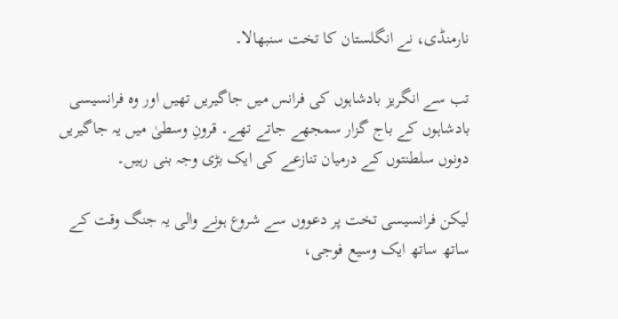نارمنڈی، نے انگلستان کا تخت سنبھالا۔

تب سے انگریز بادشاہوں کی فرانس میں جاگیریں تھیں اور وہ فرانسیسی بادشاہوں کے باج گزار سمجھے جاتے تھے۔ قرونِ وسطیٰ میں یہ جاگیریں دونوں سلطنتوں کے درمیان تنازعے کی ایک بڑی وجہ بنی رہیں۔

لیکن فرانسیسی تخت پر دعووں سے شروع ہونے والی یہ جنگ وقت کے ساتھ ساتھ ایک وسیع فوجی،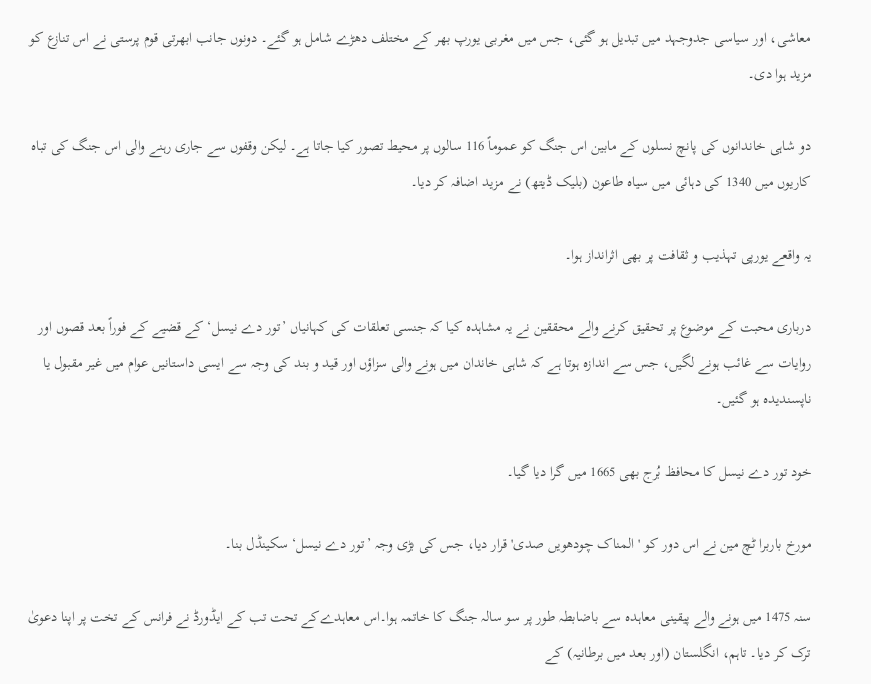معاشی، اور سیاسی جدوجہد میں تبدیل ہو گئی، جس میں مغربی یورپ بھر کے مختلف دھڑے شامل ہو گئے۔ دونوں جانب ابھرتی قوم پرستی نے اس تنازع کو مزید ہوا دی۔

دو شاہی خاندانوں کی پانچ نسلوں کے مابین اس جنگ کو عموماً 116 سالوں پر محیط تصور کیا جاتا ہے۔ لیکن وقفوں سے جاری رہنے والی اس جنگ کی تباہ کاریوں میں 1340 کی دہائی میں سیاہ طاعون (بلیک ڈیتھ) نے مزید اضافہ کر دیا۔

یہ واقعے یورپی تہذیب و ثقافت پر بھی اثرانداز ہوا۔

درباری محبت کے موضوع پر تحقیق کرنے والے محققین نے یہ مشاہدہ کیا کہ جنسی تعلقات کی کہانیاں ’تور دے نیسل‘ کے قضیے کے فوراً بعد قصوں اور روایات سے غائب ہونے لگیں، جس سے اندازہ ہوتا ہے کہ شاہی خاندان میں ہونے والی سزاؤں اور قید و بند کی وجہ سے ایسی داستانیں عوام میں غیر مقبول یا ناپسندیدہ ہو گئیں۔

خود تور دے نیسل کا محافظ بُرج بھی 1665 میں گرا دیا گیا۔

مورخ باربرا ٹچ مین نے اس دور کو 'المناک چودھویں صدی' قرار دیا، جس کی بڑی وجہ ’تور دے نیسل‘ سکینڈل بنا۔

سنہ 1475 میں ہونے والے پیقینی معاہدہ سے باضابطہ طور پر سو سالہ جنگ کا خاتمہ ہوا۔اس معاہدےکے تحت تب کے ایڈورڈ نے فرانس کے تخت پر اپنا دعویٰ ترک کر دیا۔ تاہم، انگلستان (اور بعد میں برطانیہ) کے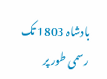بادشاہ 1803 تک رسمی طور پر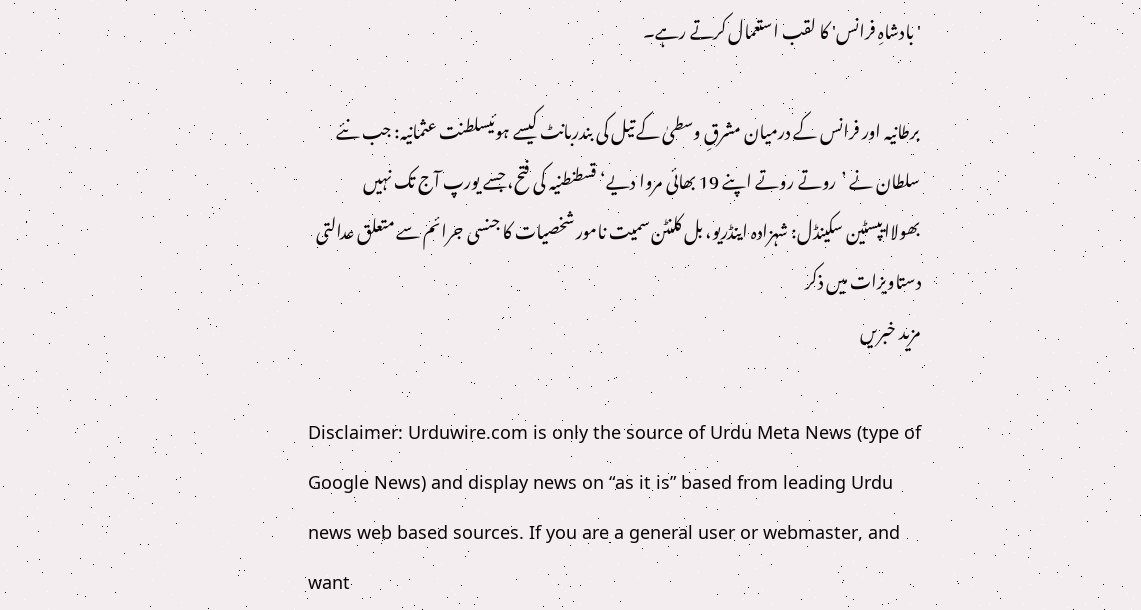'بادشاہِ فرانس' کا لقب استعمال کرتے رہے۔

برطانیہ اور فرانس کے درمیان مشرقِ وسطیٰ کے تیل کی بندربانٹ کیسے ہوئیسلطنت عثمانیہ: جب نئے سلطان نے ’روتے روتے اپنے 19 بھائی مروا دیے‘قسطنطنیہ کی فتح، جسے یورپ آج تک نہیں بھولاایپسٹین سکینڈل: شہزادہ اینڈریو، بل کلنٹن سمیت نامور شخصیات کا جنسی جرائم سے متعلق عدالتی دستاویزات میں ذکر
مزید خبریں

Disclaimer: Urduwire.com is only the source of Urdu Meta News (type of Google News) and display news on “as it is” based from leading Urdu news web based sources. If you are a general user or webmaster, and want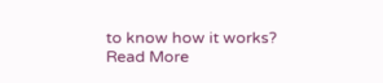to know how it works? Read More